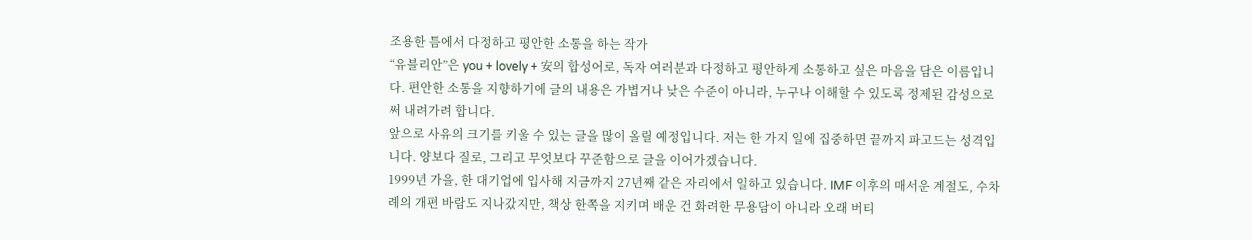조용한 틈에서 다정하고 평안한 소통을 하는 작가
“유블리안”은 you + lovely + 安의 합성어로, 독자 여러분과 다정하고 평안하게 소통하고 싶은 마음을 담은 이름입니다. 편안한 소통을 지향하기에 글의 내용은 가볍거나 낮은 수준이 아니라, 누구나 이해할 수 있도록 정제된 감성으로 써 내려가려 합니다.
앞으로 사유의 크기를 키울 수 있는 글을 많이 올릴 예정입니다. 저는 한 가지 일에 집중하면 끝까지 파고드는 성격입니다. 양보다 질로, 그리고 무엇보다 꾸준함으로 글을 이어가겠습니다.
1999년 가을, 한 대기업에 입사해 지금까지 27년째 같은 자리에서 일하고 있습니다. IMF 이후의 매서운 계절도, 수차례의 개편 바람도 지나갔지만, 책상 한쪽을 지키며 배운 건 화려한 무용담이 아니라 오래 버티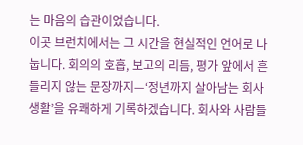는 마음의 습관이었습니다.
이곳 브런치에서는 그 시간을 현실적인 언어로 나눕니다. 회의의 호흡, 보고의 리듬, 평가 앞에서 흔들리지 않는 문장까지—‘정년까지 살아남는 회사 생활’을 유쾌하게 기록하겠습니다. 회사와 사람들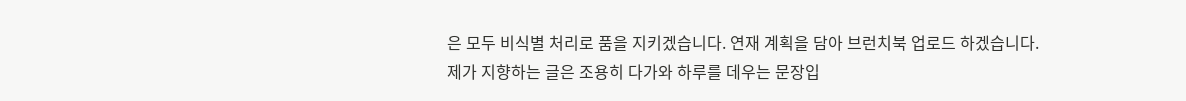은 모두 비식별 처리로 품을 지키겠습니다. 연재 계획을 담아 브런치북 업로드 하겠습니다.
제가 지향하는 글은 조용히 다가와 하루를 데우는 문장입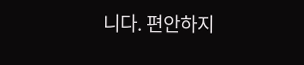니다. 편안하지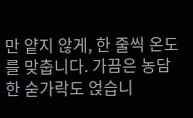만 얕지 않게, 한 줄씩 온도를 맞춥니다. 가끔은 농담 한 숟가락도 얹습니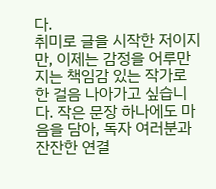다.
취미로 글을 시작한 저이지만, 이제는 감정을 어루만지는 책임감 있는 작가로 한 걸음 나아가고 싶습니다. 작은 문장 하나에도 마음을 담아, 독자 여러분과 잔잔한 연결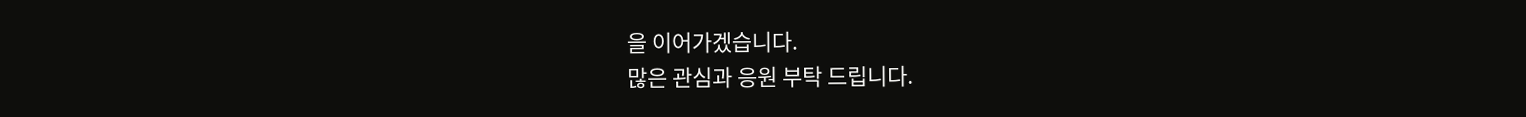을 이어가겠습니다.
많은 관심과 응원 부탁 드립니다.